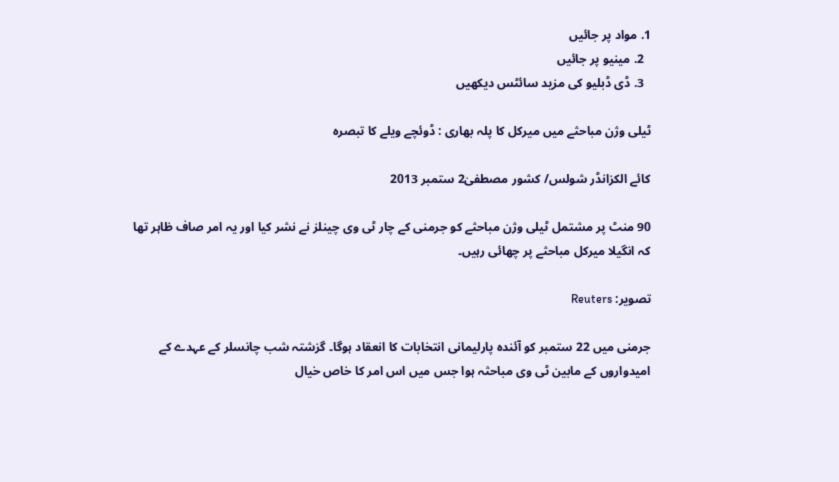1. مواد پر جائیں
  2. مینیو پر جائیں
  3. ڈی ڈبلیو کی مزید سائٹس دیکھیں

ٹیلی وژن مباحثے میں میرکل کا پلہ بھاری : ڈوئچے ویلے کا تبصرہ

کائے الکزانڈر شولس/ کشور مصطفیٰ2 ستمبر 2013

90 منٹ پر مشتمل ٹیلی وژن مباحثے کو جرمنی کے چار ٹی وی چینلز نے نشر کیا اور یہ امر صاف ظاہر تھا کہ انگیلا میرکل مباحثے پر چھائی رہیں۔

تصویر: Reuters

جرمنی میں 22 ستمبر کو آئندہ پارلیمانی انتخابات کا انعقاد ہوگا۔ گزشتہ شب چانسلر کے عہدے کے امیدواروں کے مابین ٹی وی مباحثہ ہوا جس میں اس امر کا خاص خیال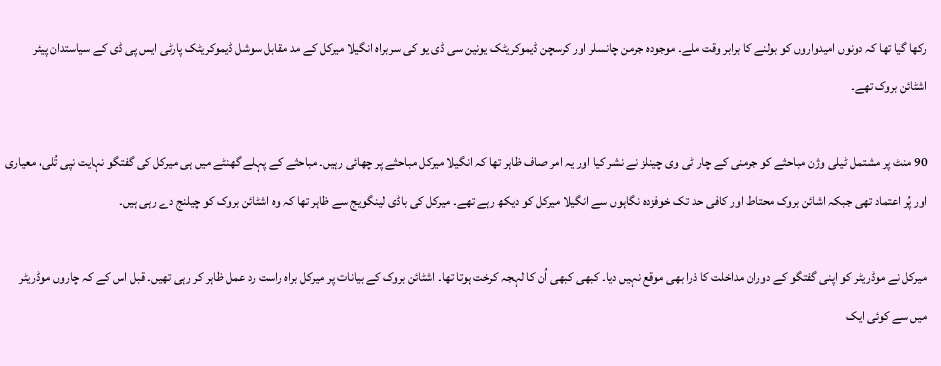رکھا گیا تھا کہ دونوں امیدواروں کو بولنے کا برابر وقت ملے۔ موجودہ جرمن چانسلر اور کرسچن ڈیموکریٹک یونین سی ڈی یو کی سربراہ انگیلا میرکل کے مد مقابل سوشل ڈیموکریٹک پارٹی ایس پی ڈی کے سیاستدان پیئر اشٹائن بروک تھے۔

90 منٹ پر مشتمل ٹیلی وژن مباحثے کو جرمنی کے چار ٹی وی چینلز نے نشر کیا اور یہ امر صاف ظاہر تھا کہ انگیلا میرکل مباحثے پر چھائی رہیں۔ مباحثے کے پہلے گھنٹے میں ہی میرکل کی گفتگو نہایت نپی تُلی، معیاری اور پُر اعتماد تھی جبکہ اشائن بروک محتاط اور کافی حد تک خوفزدہ نگاہوں سے انگیلا میرکل کو دیکھ رہے تھے۔ میرکل کی باڈی لینگویج سے ظاہر تھا کہ وہ اشٹائن بروک کو چیلنج دے رہی ہیں۔

میرکل نے موڈریٹر کو اپنی گفتگو کے دوران مداخلت کا ذرا بھی موقع نہیں دیا۔ کبھی کبھی اُن کا لہجہ کرخت ہوتا تھا۔ اشٹائن بروک کے بیانات پر میرکل براہ راست رد عمل ظاہر کر رہی تھیں۔ قبل اس کے کہ چاروں موڈریٹر میں سے کوئی ایک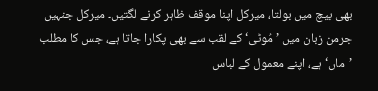بھی بیچ میں بولتا، میرکل اپنا موقف ظاہر کرنے لگتیں۔ میرکل جنہیں جرمن زبان میں ’ مُوٹی‘ کے لقب سے بھی پکارا جاتا ہے، جس کا مطلب ’ماں‘ ہے، اپنے معمول کے لباس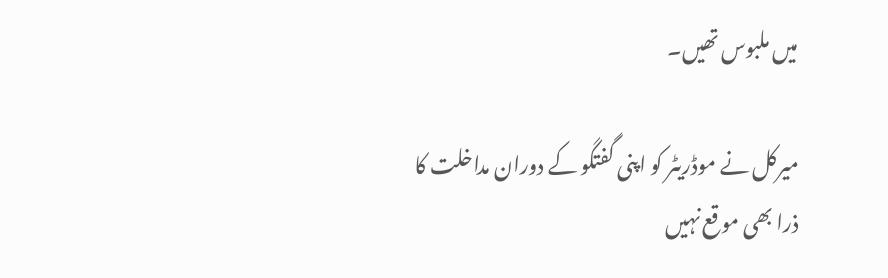میں ملبوس تھیں۔

میرکل نے موڈریٹر کو اپنی گفتگو کے دوران مداخلت کا ذرا بھی موقع نہیں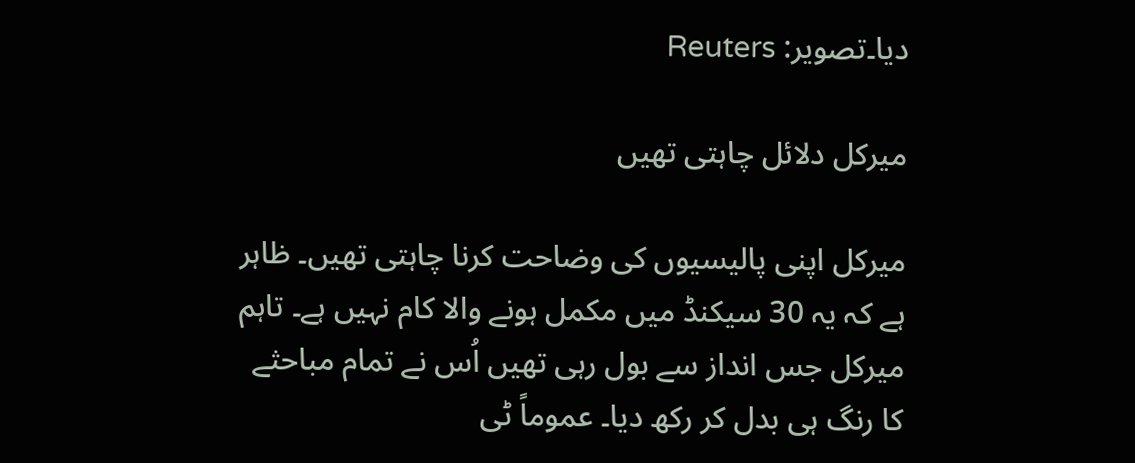دیا۔تصویر: Reuters

میرکل دلائل چاہتی تھیں

میرکل اپنی پالیسیوں کی وضاحت کرنا چاہتی تھیں۔ ظاہر ہے کہ یہ 30 سیکنڈ میں مکمل ہونے والا کام نہیں ہے۔ تاہم میرکل جس انداز سے بول رہی تھیں اُس نے تمام مباحثے کا رنگ ہی بدل کر رکھ دیا۔ عموماً ٹی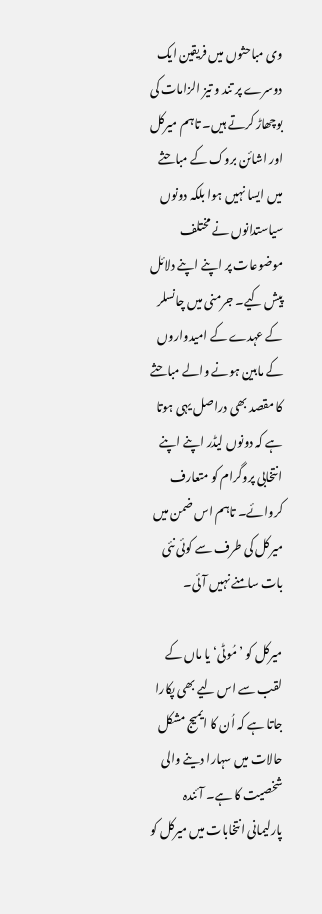وی مباحثوں میں فریقین ایک دوسرے پر تند و تیز الزامات کی بوچھاڑ کرتے ہیں۔ تاہم میرکل اور اشائن بروک کے مباحثے میں ایسا نہیں ہوا بلکہ دونوں سیاستدانوں نے مختلف موضوعات پر اپنے اپنے دلائل پیش کیے۔ جرمنی میں چانسلر کے عہدے کے امیدواروں کے مابین ہونے والے مباحثے کا مقصد بھی دراصل یہی ہوتا ہے کہ دونوں لیڈر اپنے اپنے انتخابی پروگرام کو متعارف کروائے۔ تاہم اس ضمن میں میرکل کی طرف سے کوئی نئی بات سامنے نہیں آئی۔

میرکل کو ’ مُوٹی‘ یا ماں کے لقب سے اس لیے بھی پکارا جاتا ہے کہ اُن کا ایمیج مشکل حالات میں سہارا دینے والی شخصیت کا ہے۔ آئندہ پارلیمانی انتخابات میں میرکل کو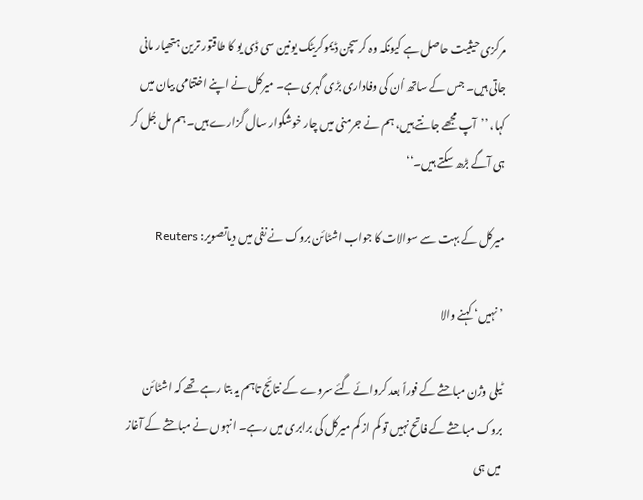مرکزی حیثیت حاصل ہے کیونکہ وہ کرسچن ڈیموکریٹک یونین سی ڈی یو کا طاقتور ترین ہتھیار مانی جاتی ہیں۔ جس کے ساتھ اُن کی وفاداری بڑی گہری ہے۔ میرکل نے اپنے اختتامی بیان میں کہا، ’’آپ مجھے جانتے ہیں، ہم نے جرمنی میں چار خوشگوار سال گزارے ہیں۔ ہم مل جُل کر ہی آگے بڑھ سکتے ہیں۔‘‘

میرکل کے بہت سے سوالات کا جواب اشٹائن بروک نے نفی میں دیاتصویر: Reuters

’نہیں‘ کہنے والا

ٹیلی وژن مباحثے کے فوراً بعد کروائے گئے سروے کے نتائج تاہم یہ بتا رہے تھے کہ اشٹائن بروک مباحثے کے فاتح نہیں تو کم از کم میرکل کی برابری میں رہے۔ انہوں نے مباحثے کے آغاز میں ہی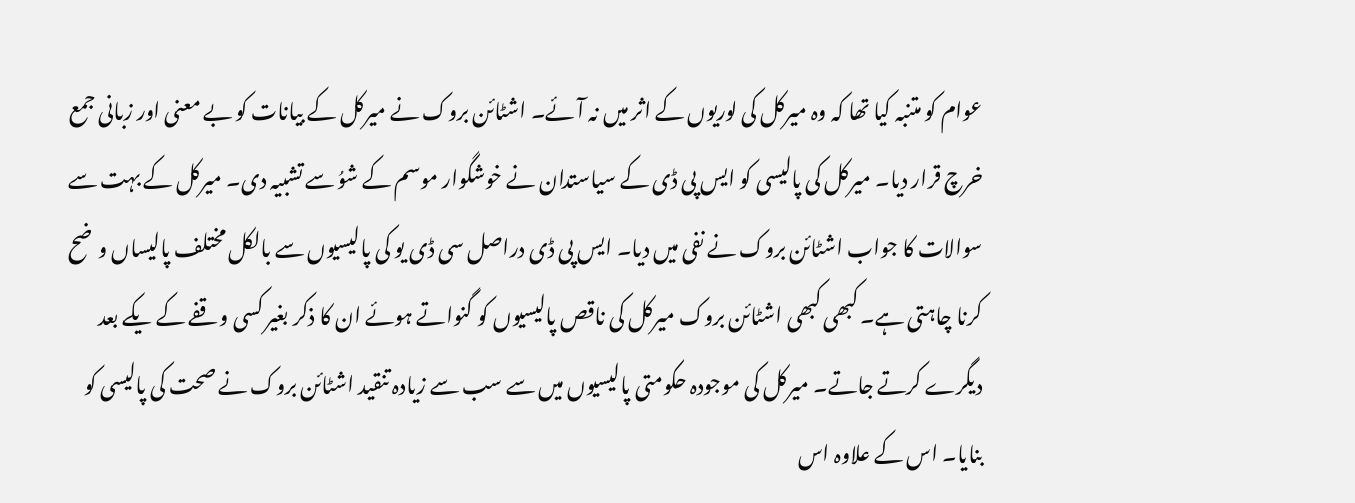عوام کو متنبہ کیا تھا کہ وہ میرکل کی لوریوں کے اثر میں نہ آئے۔ اشٹائن بروک نے میرکل کے بیانات کو بے معنی اور زبانی جمع خرچ قرار دیا۔ میرکل کی پالیسی کو ایس پی ڈی کے سیاستدان نے خوشگوار موسم کے شوُ سے تشبیہ دی۔ میرکل کے بہت سے سوالات کا جواب اشٹائن بروک نے نفی میں دیا۔ ایس پی ڈی دراصل سی ڈی یو کی پالیسیوں سے بالکل مختلف پالیساں وضح کرنا چاہتی ہے۔ کبھی کبھی اشٹائن بروک میرکل کی ناقص پالیسیوں کو گنواتے ہوئے ان کا ذکر بغیر کسی وقفے کے یکے بعد دیگرے کرتے جاتے۔ میرکل کی موجودہ حکومتی پالیسیوں میں سے سب سے زیادہ تنقید اشٹائن بروک نے صحت کی پالیسی کو بنایا۔ اس کے علاوہ اس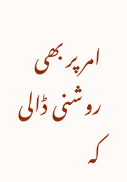امر پر بھی روشنی ڈالی کہ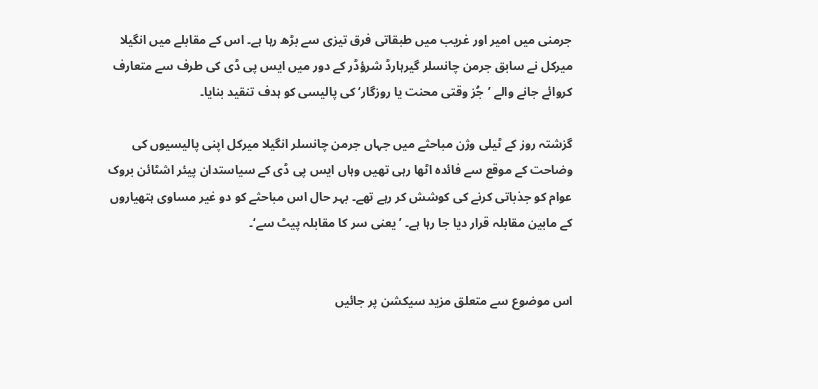جرمنی میں امیر اور غریب میں طبقاتی فرق تیزی سے بڑھ رہا ہے۔ اس کے مقابلے میں انگیلا میرکل نے سابق جرمن چانسلر گیرہارڈ شرؤڈر کے دور میں ایس پی ڈی کی طرف سے متعارف کروائے جانے والے ’جُز وقتی محنت یا روزگار‘ کی پالیسی کو ہدف تنقید بنایا۔

گزشتہ روز کے ٹیلی وژن مباحثے میں جہاں جرمن چانسلر انگیلا میرکل اپنی پالیسیوں کی وضاحت کے موقع سے فائدہ اٹھا رہی تھیں وہاں ایس پی ڈی کے سیاستدان پیئر اشٹائن بروک عوام کو جذباتی کرنے کی کوشش کر رہے تھے۔ بہر حال اس مباحثے کو دو غیر مساوی ہتھیاروں کے مابین مقابلہ قرار دیا جا رہا ہے۔ ’یعنی سر کا مقابلہ پیٹ سے‘۔


اس موضوع سے متعلق مزید سیکشن پر جائیں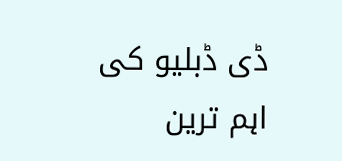ڈی ڈبلیو کی اہم ترین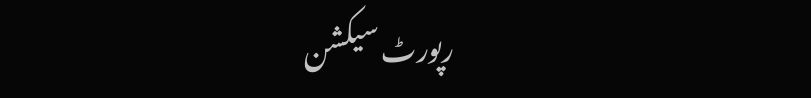رپورٹ سیکشن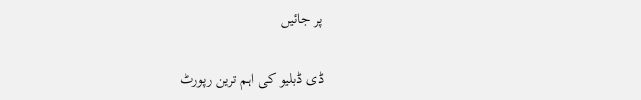پر جائیں

ڈی ڈبلیو کی اہم ترین رپورٹ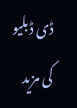ڈی ڈبلیو کی مزید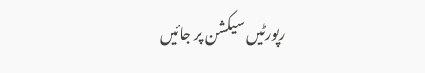رپورٹیں سیکشن پر جائیں